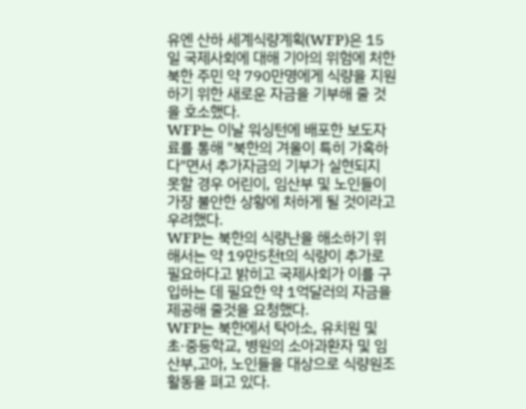유엔 산하 세계식량계획(WFP)은 15일 국제사회에 대해 기아의 위험에 처한 북한 주민 약 790만명에게 식량을 지원하기 위한 새로운 자금을 기부해 줄 것을 호소했다.
WFP는 이날 워싱턴에 배포한 보도자료를 통해 "북한의 겨울이 특히 가혹하다"면서 추가자금의 기부가 실현되지 못할 경우 어린이, 임산부 및 노인들이 가장 불안한 상황에 처하게 될 것이라고 우려했다.
WFP는 북한의 식량난을 해소하기 위해서는 약 19만5천t의 식량이 추가로 필요하다고 밝히고 국제사회가 이를 구입하는 데 필요한 약 1억달러의 자금을 제공해 줄것을 요청했다.
WFP는 북한에서 탁아소, 유치원 및 초·중등학교, 병원의 소아과환자 및 임산부,고아, 노인들을 대상으로 식량원조 활동을 펴고 있다.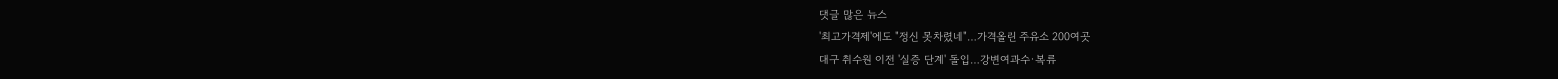댓글 많은 뉴스
'최고가격제'에도 "정신 못차렸네"…가격올린 주유소 200여곳
대구 취수원 이전 '실증 단계' 돌입…강변여과수·복류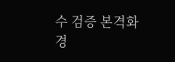수 검증 본격화
경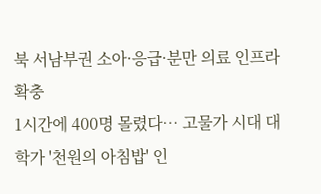북 서남부권 소아·응급·분만 의료 인프라 확충
1시간에 400명 몰렸다… 고물가 시대 대학가 '천원의 아침밥' 인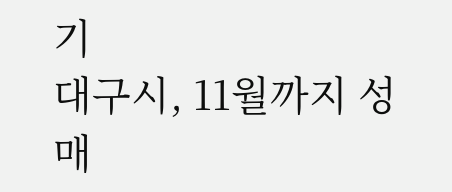기
대구시, 11월까지 성매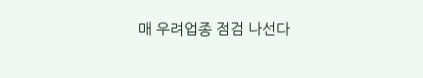매 우려업종 점검 나선다